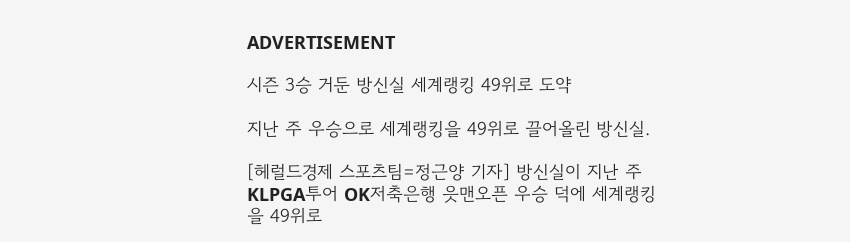ADVERTISEMENT

시즌 3승 거둔 방신실 세계랭킹 49위로 도약

지난 주 우승으로 세계랭킹을 49위로 끌어올린 방신실.

[헤럴드경제 스포츠팀=정근양 기자] 방신실이 지난 주 KLPGA투어 OK저축은행 읏맨오픈 우승 덕에 세계랭킹을 49위로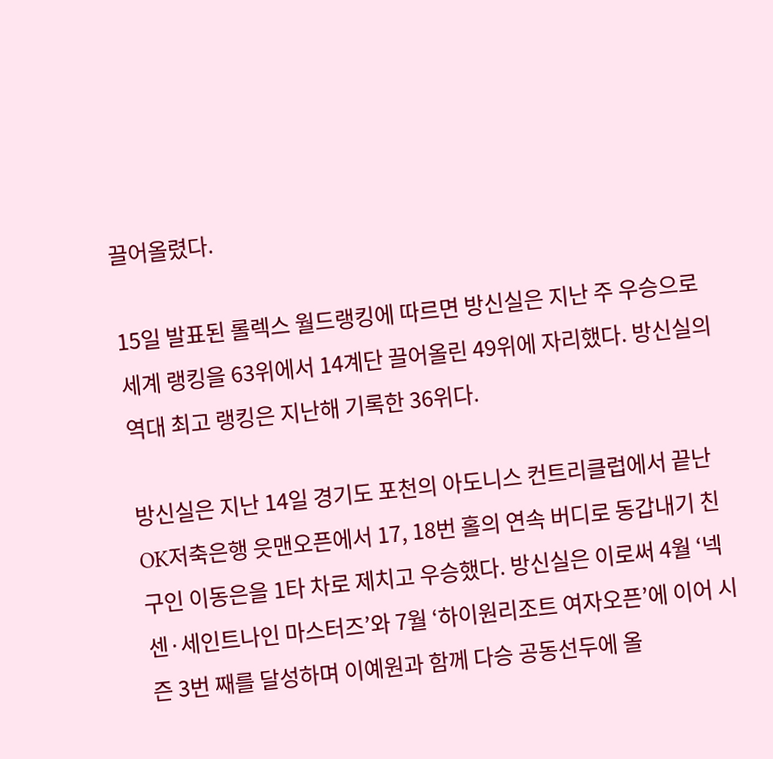끌어올렸다.

15일 발표된 롤렉스 월드랭킹에 따르면 방신실은 지난 주 우승으로 세계 랭킹을 63위에서 14계단 끌어올린 49위에 자리했다. 방신실의 역대 최고 랭킹은 지난해 기록한 36위다.

방신실은 지난 14일 경기도 포천의 아도니스 컨트리클럽에서 끝난 OK저축은행 읏맨오픈에서 17, 18번 홀의 연속 버디로 동갑내기 친구인 이동은을 1타 차로 제치고 우승했다. 방신실은 이로써 4월 ‘넥센·세인트나인 마스터즈’와 7월 ‘하이원리조트 여자오픈’에 이어 시즌 3번 째를 달성하며 이예원과 함께 다승 공동선두에 올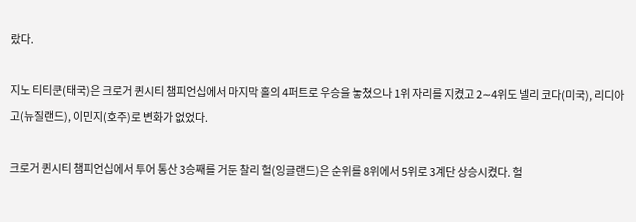랐다.

지노 티티쿤(태국)은 크로거 퀸시티 챔피언십에서 마지막 홀의 4퍼트로 우승을 놓쳤으나 1위 자리를 지켰고 2∼4위도 넬리 코다(미국), 리디아 고(뉴질랜드), 이민지(호주)로 변화가 없었다.

크로거 퀸시티 챔피언십에서 투어 통산 3승째를 거둔 찰리 헐(잉글랜드)은 순위를 8위에서 5위로 3계단 상승시켰다. 헐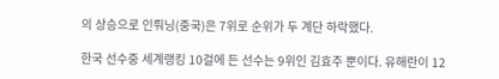의 상승으로 인뤄닝(중국)은 7위로 순위가 두 계단 하락했다.

한국 선수중 세계랭킹 10걸에 든 선수는 9위인 김효주 뿐이다. 유해란이 12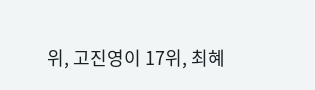위, 고진영이 17위, 최혜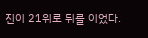진이 21위로 뒤를 이었다.